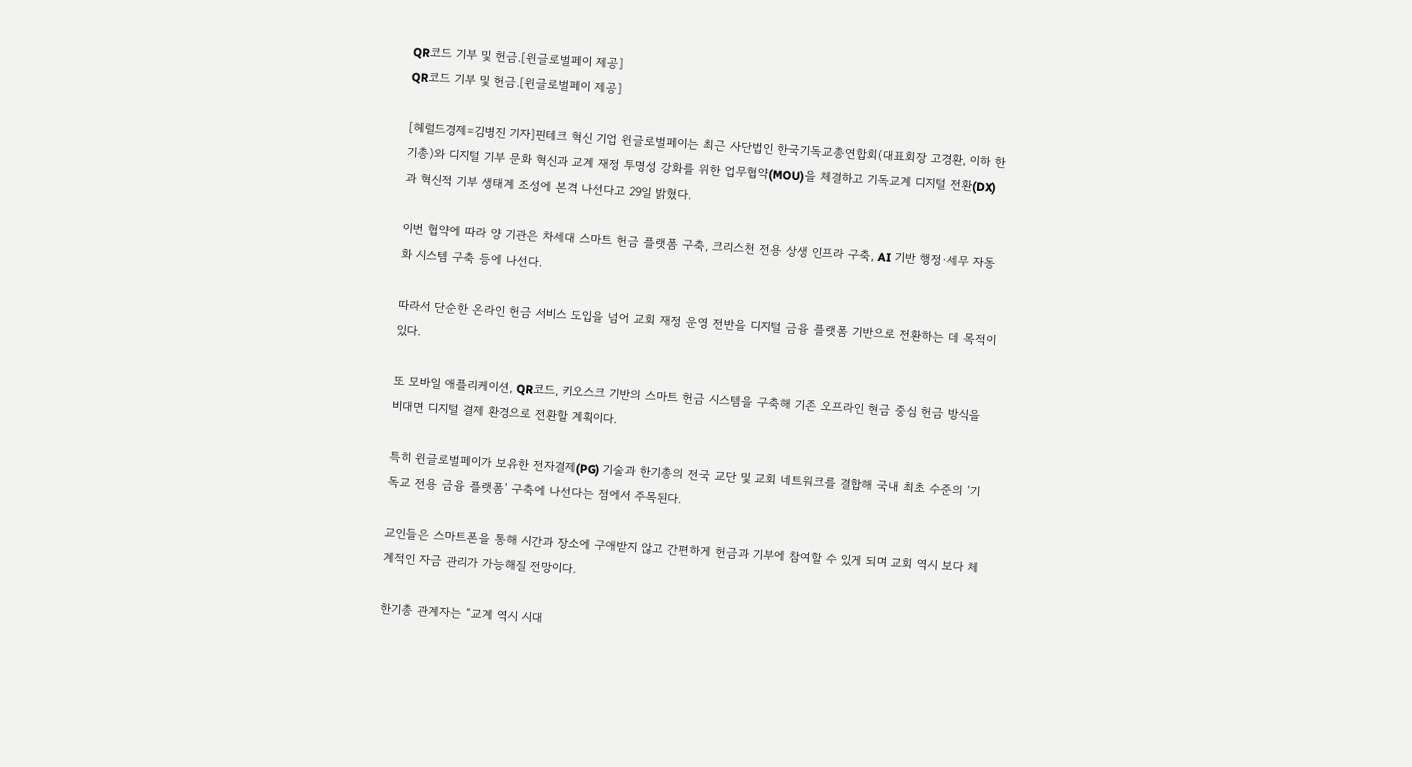QR코드 기부 및 헌금.[윈글로벌페이 제공]
QR코드 기부 및 헌금.[윈글로벌페이 제공]

[헤럴드경제=김병진 기자]핀테크 혁신 기업 윈글로벌페이는 최근 사단법인 한국기독교총연합회(대표회장 고경환, 이하 한기총)와 디지털 기부 문화 혁신과 교계 재정 투명성 강화를 위한 업무협약(MOU)을 체결하고 기독교계 디지털 전환(DX)과 혁신적 기부 생태계 조성에 본격 나선다고 29일 밝혔다.

이번 협약에 따라 양 기관은 차세대 스마트 헌금 플랫폼 구축, 크리스천 전용 상생 인프라 구축, AI 기반 행정·세무 자동화 시스템 구축 등에 나선다.

따라서 단순한 온라인 헌금 서비스 도입을 넘어 교회 재정 운영 전반을 디지털 금융 플랫폼 기반으로 전환하는 데 목적이 있다.

또 모바일 애플리케이션, QR코드, 키오스크 기반의 스마트 헌금 시스템을 구축해 기존 오프라인 현금 중심 헌금 방식을 비대면 디지털 결제 환경으로 전환할 계획이다.

특히 윈글로벌페이가 보유한 전자결제(PG) 기술과 한기총의 전국 교단 및 교회 네트워크를 결합해 국내 최초 수준의 ‘기독교 전용 금융 플랫폼’ 구축에 나선다는 점에서 주목된다.

교인들은 스마트폰을 통해 시간과 장소에 구애받지 않고 간편하게 헌금과 기부에 참여할 수 있게 되며 교회 역시 보다 체계적인 자금 관리가 가능해질 전망이다.

한기총 관계자는 “교계 역시 시대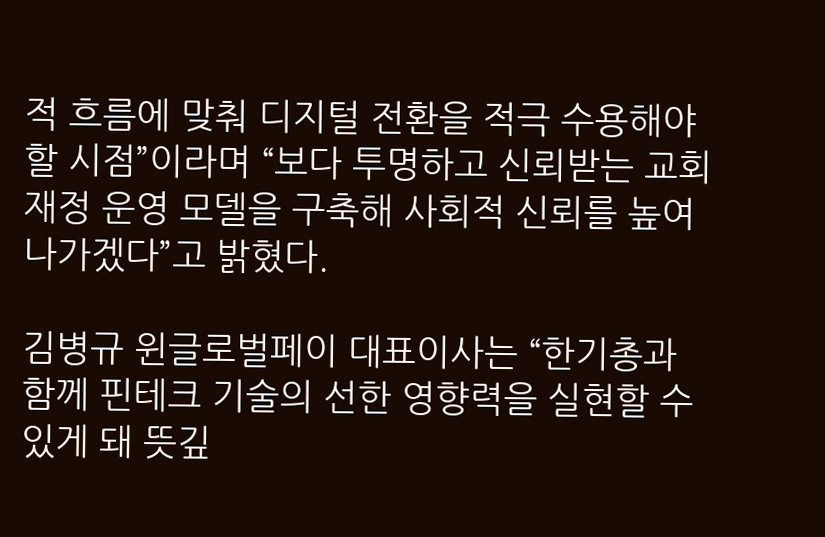적 흐름에 맞춰 디지털 전환을 적극 수용해야 할 시점”이라며 “보다 투명하고 신뢰받는 교회 재정 운영 모델을 구축해 사회적 신뢰를 높여 나가겠다”고 밝혔다.

김병규 윈글로벌페이 대표이사는 “한기총과 함께 핀테크 기술의 선한 영향력을 실현할 수 있게 돼 뜻깊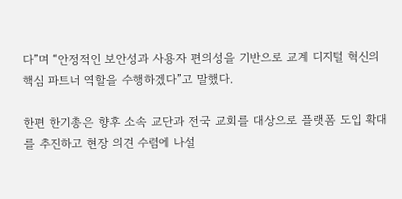다”며 “안정적인 보안성과 사용자 편의성을 기반으로 교계 디지털 혁신의 핵심 파트너 역할을 수행하겠다”고 말했다.

한편 한기총은 향후 소속 교단과 전국 교회를 대상으로 플랫폼 도입 확대를 추진하고 현장 의견 수렴에 나설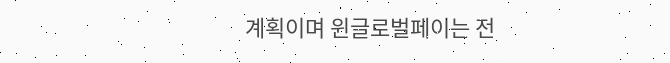계획이며 윈글로벌페이는 전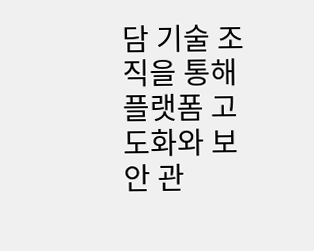담 기술 조직을 통해 플랫폼 고도화와 보안 관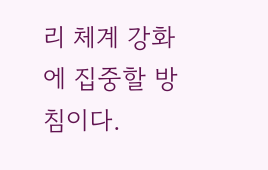리 체계 강화에 집중할 방침이다.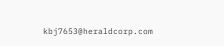kbj7653@heraldcorp.com